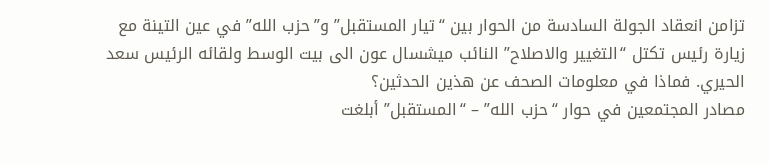تزامن انعقاد الجولة السادسة من الحوار بين “تيار المستقبل” و”حزب الله” في عين التينة مع زيارة رئيس تكتل “التغيير والاصلاح” النائب ميشسال عون الى بيت الوسط ولقائه الرئيس سعد الحيري. فماذا في معلومات الصحف عن هذين الحدثين؟
مصادر المجتمعين في حوار “حزب الله” – “المستقبل” أبلغت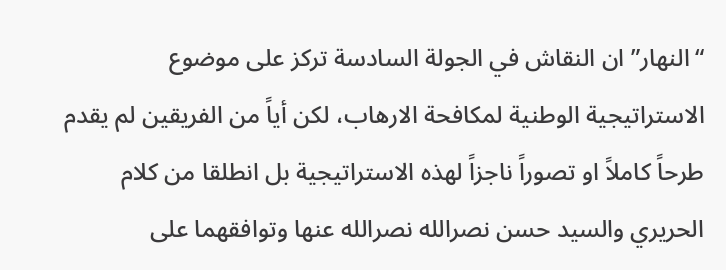“النهار” ان النقاش في الجولة السادسة تركز على موضوع الاستراتيجية الوطنية لمكافحة الارهاب، لكن أياً من الفريقين لم يقدم طرحاً كاملاً او تصوراً ناجزاً لهذه الاستراتيجية بل انطلقا من كلام الحريري والسيد حسن نصرالله نصرالله عنها وتوافقهما على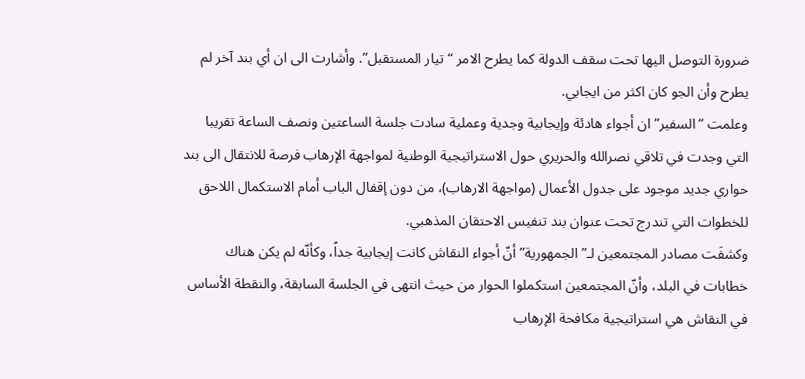ضرورة التوصل اليها تحت سقف الدولة كما يطرح الامر “تيار المستقبل”. وأشارت الى ان أي بند آخر لم يطرح وأن الجو كان اكثر من ايجابي.
وعلمت “السفير” ان أجواء هادئة وإيجابية وجدية وعملية سادت جلسة الساعتين ونصف الساعة تقريبا التي وجدت في تلاقي نصرالله والحريري حول الاستراتيجية الوطنية لمواجهة الإرهاب فرصة للانتقال الى بند حواري جديد موجود على جدول الأعمال (مواجهة الارهاب)، من دون إقفال الباب أمام الاستكمال اللاحق للخطوات التي تندرج تحت عنوان بند تنفيس الاحتقان المذهبي.
وكشفَت مصادر المجتمعين لـ”الجمهورية” أنّ أجواء النقاش كانت إيجابية جداً، وكأنّه لم يكن هناك خطابات في البلد، وأنّ المجتمعين استكملوا الحوار من حيث انتهى في الجلسة السابقة، والنقطة الأساس في النقاش هي استراتيجية مكافحة الإرهاب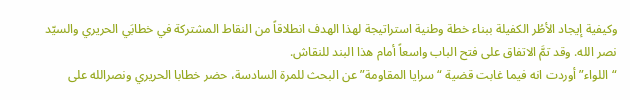وكيفية إيجاد الأطُر الكفيلة ببناء خطة وطنية استراتيجة لهذا الهدف انطلاقاً من النقاط المشتركة في خطابَي الحريري والسيّد نصر الله. وقد تمَّ الاتفاق على فتح الباب واسعاً أمام هذا البند للنقاش.
“اللواء” أوردت انه فيما غابت قضية “سرايا المقاومة” عن البحث للمرة السادسة، حضر خطابا الحريري ونصرالله على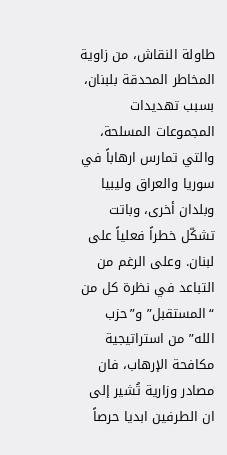طاولة النقاش، من زاوية المخاطر المحدقة بلبنان، بسبب تهديدات المجموعات المسلحة، والتي تمارس ارهاباً في سوريا والعراق وليبيا وبلدان أخرى، وباتت تشكّل خطراً فعلياً على لبنان. وعلى الرغم من التباعد في نظرة كل من “المستقبل” و”حزب الله” من استراتيجية مكافحة الإرهاب، فان مصادر وزارية تُشير إلى ان الطرفين ابديا حرصاً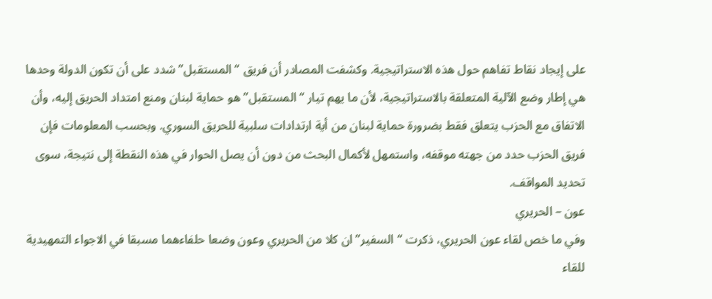على إيجاد نقاط تفاهم حول هذه الاستراتيجية. وكشفت المصادر أن فريق “المستقبل” شدد على أن تكون الدولة وحدها هي إطار وضع الآلية المتعلقة بالاستراتيجية، لأن ما يهم تيار “المستقبل” هو حماية لبنان ومنع امتداد الحريق إليه، وأن الاتفاق مع الحزب يتعلق فقط بضرورة حماية لبنان من أية ارتدادات سلبية للحريق السوري. وبحسب المعلومات فإن فريق الحزب حدد من جهته موقفه، واستمهل لأكمال البحث من دون أن يصل الحوار في هذه النقطة إلى نتيجة، سوى تحديد المواقف.
عون – الحريري
وفي ما خص لقاء عون الحريري، ذكرت “السفير” ان كلا من الحريري وعون وضعا حلفاءهما مسبقا في الاجواء التمهيدية للقاء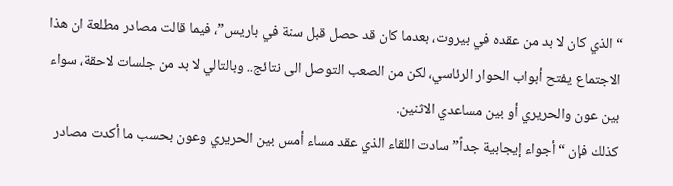“الذي كان لا بد من عقده في بيروت، بعدما كان قد حصل قبل سنة في باريس”، فيما قالت مصادر مطلعة ان هذا الاجتماع يفتح أبواب الحوار الرئاسي، لكن من الصعب التوصل الى نتائج.. وبالتالي لا بد من جلسات لاحقة، سواء بين عون والحريري أو بين مساعدي الاثنين.
كذلك فإن “أجواء إيجابية جداً” سادت اللقاء الذي عقد مساء أمس بين الحريري وعون بحسب ما أكدت مصادر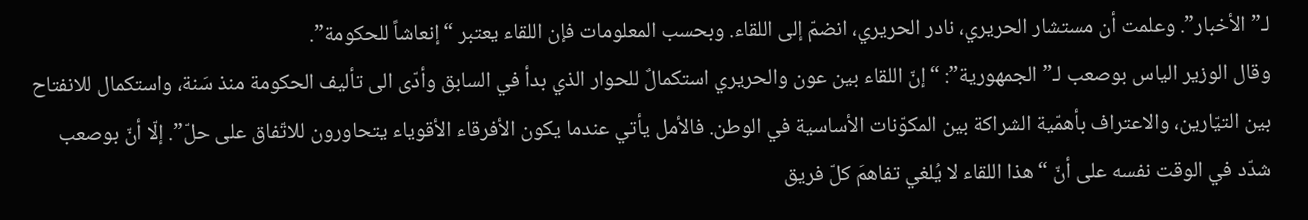لـ”الأخبار”. وعلمت أن مستشار الحريري، نادر الحريري، انضمّ إلى اللقاء. وبحسب المعلومات فإن اللقاء يعتبر “إنعاشاً للحكومة”.
وقال الوزير الياس بوصعب لـ”الجمهورية”: “إنّ اللقاء بين عون والحريري استكمالٌ للحوار الذي بدأ في السابق وأدّى الى تأليف الحكومة منذ سَنة، واستكمال للانفتاح بين التيّارين، والاعتراف بأهمّية الشراكة بين المكوّنات الأساسية في الوطن. فالأمل يأتي عندما يكون الأفرقاء الأقوياء يتحاورون للاتّفاق على حلّ”. إلّا أنّ بوصعب شدّد في الوقت نفسه على أنّ “هذا اللقاء لا يُلغي تفاهمَ كلّ فريق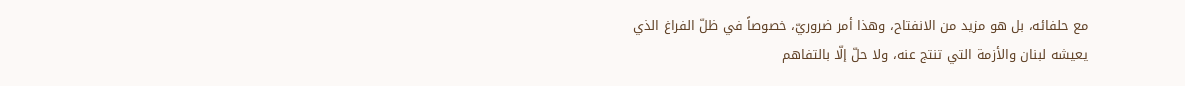مع حلفائه، بل هو مزيد من الانفتاح، وهذا أمر ضروريّ، خصوصاً في ظلّ الفراغ الذي يعيشه لبنان والأزمة التي تنتج عنه، ولا حلّ إلّا بالتفاهم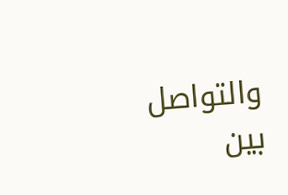والتواصل بين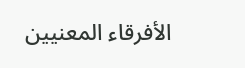الأفرقاء المعنيين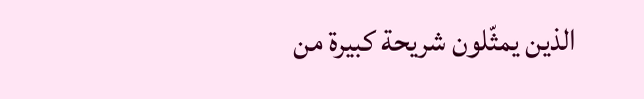الذين يمثّلون شريحة كبيرة من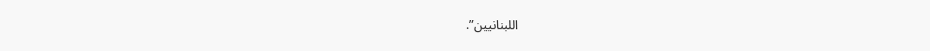اللبنانيين”.